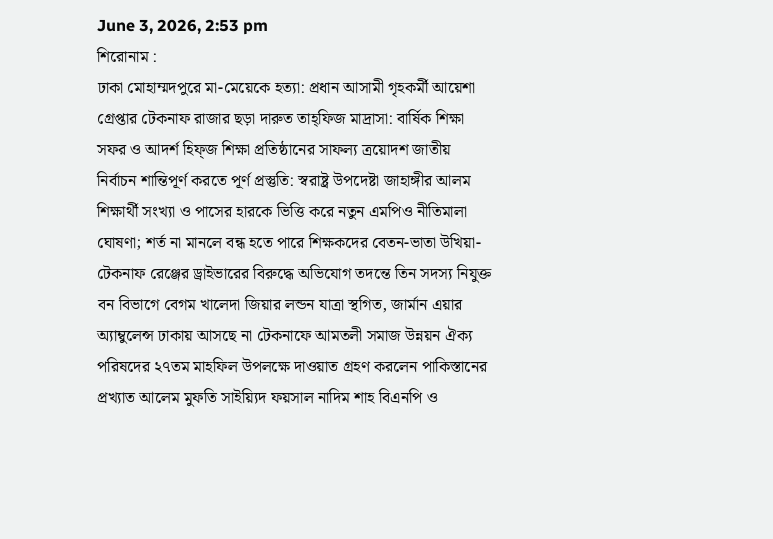June 3, 2026, 2:53 pm
শিরোনাম :
ঢাকা মোহাম্মদপুরে মা-মেয়েকে হত্যা: প্রধান আসামী গৃহকর্মী আয়েশা গ্রেপ্তার টেকনাফ রাজার ছড়া দারুত তাহ্ফিজ মাদ্রাসা: বার্ষিক শিক্ষা সফর ও আদর্শ হিফ্জ শিক্ষা প্রতিষ্ঠানের সাফল্য ত্রয়োদশ জাতীয় নির্বাচন শান্তিপূর্ণ করতে পূর্ণ প্রস্তুতি: স্বরাষ্ট্র উপদেষ্টা জাহাঙ্গীর আলম শিক্ষার্থী সংখ্যা ও পাসের হারকে ভিত্তি করে নতুন এমপিও নীতিমালা ঘোষণা; শর্ত না মানলে বন্ধ হতে পারে শিক্ষকদের বেতন-ভাতা উখিয়া-টেকনাফ রেঞ্জের ড্রাইভারের বিরুদ্ধে অভিযোগ তদন্তে তিন সদস্য নিযুক্ত বন বিভাগে বেগম খালেদা জিয়ার লন্ডন যাত্রা স্থগিত, জার্মান এয়ার অ্যাম্বুলেন্স ঢাকায় আসছে না টেকনাফে আমতলী সমাজ উন্নয়ন ঐক্য পরিষদের ২৭তম মাহফিল উপলক্ষে দাওয়াত গ্রহণ করলেন পাকিস্তানের প্রখ্যাত আলেম মুফতি সাইয়্যিদ ফয়সাল নাদিম শাহ বিএনপি ও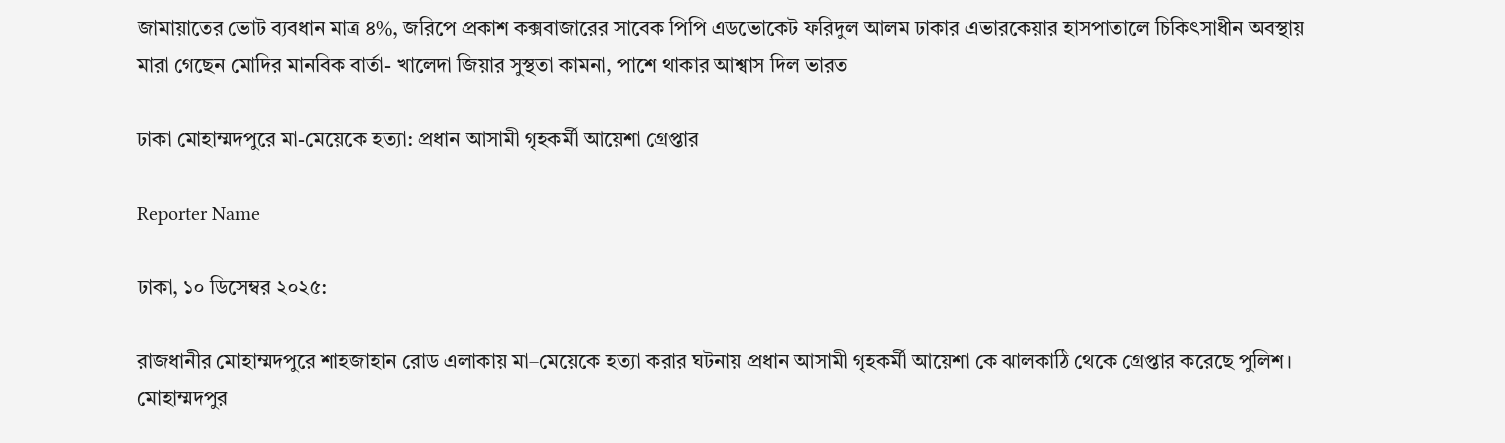জামায়াতের ভোট ব্যবধান মাত্র ৪%, জরিপে প্রকাশ কক্সবাজারের সাবেক পিপি এডভোকেট ফরিদুল আলম ঢাকার এভারকেয়ার হাসপাতালে চিকিৎসাধীন অবস্থায় মারা গেছেন মোদির মানবিক বার্তা- খালেদা জিয়ার সুস্থতা কামনা, পাশে থাকার আশ্বাস দিল ভারত

ঢাকা মোহাম্মদপুরে মা-মেয়েকে হত্যা: প্রধান আসামী গৃহকর্মী আয়েশা গ্রেপ্তার

Reporter Name

ঢাকা, ১০ ডিসেম্বর ২০২৫:

রাজধানীর মোহাম্মদপুরে শাহজাহান রোড এলাকায় মা–মেয়েকে হত্যা করার ঘটনায় প্রধান আসামী গৃহকর্মী আয়েশা কে ঝালকাঠি থেকে গ্রেপ্তার করেছে পুলিশ। মোহাম্মদপুর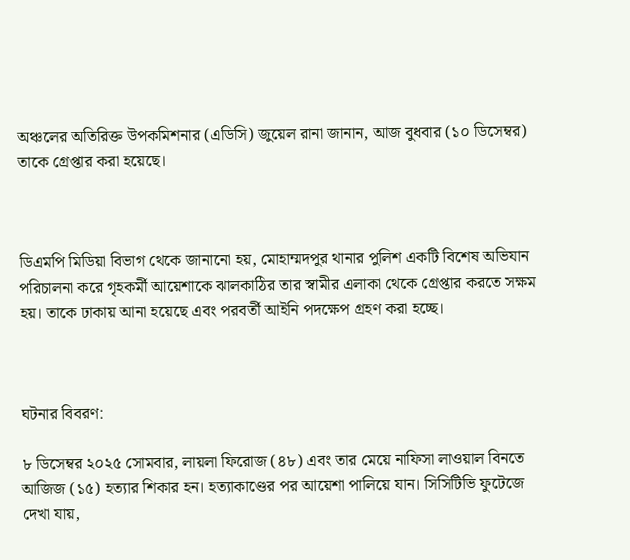অঞ্চলের অতিরিক্ত উপকমিশনার (এডিসি) জুয়েল রানা জানান, আজ বুধবার (১০ ডিসেম্বর) তাকে গ্রেপ্তার করা হয়েছে।



ডিএমপি মিডিয়া বিভাগ থেকে জানানো হয়, মোহাম্মদপুর থানার পুলিশ একটি বিশেষ অভিযান পরিচালনা করে গৃহকর্মী আয়েশাকে ঝালকাঠির তার স্বামীর এলাকা থেকে গ্রেপ্তার করতে সক্ষম হয়। তাকে ঢাকায় আনা হয়েছে এবং পরবর্তী আইনি পদক্ষেপ গ্রহণ করা হচ্ছে।



ঘটনার বিবরণ:

৮ ডিসেম্বর ২০২৫ সোমবার, লায়লা ফিরোজ (৪৮) এবং তার মেয়ে নাফিসা লাওয়াল বিনতে আজিজ (১৫) হত্যার শিকার হন। হত্যাকাণ্ডের পর আয়েশা পালিয়ে যান। সিসিটিভি ফুটেজে দেখা যায়,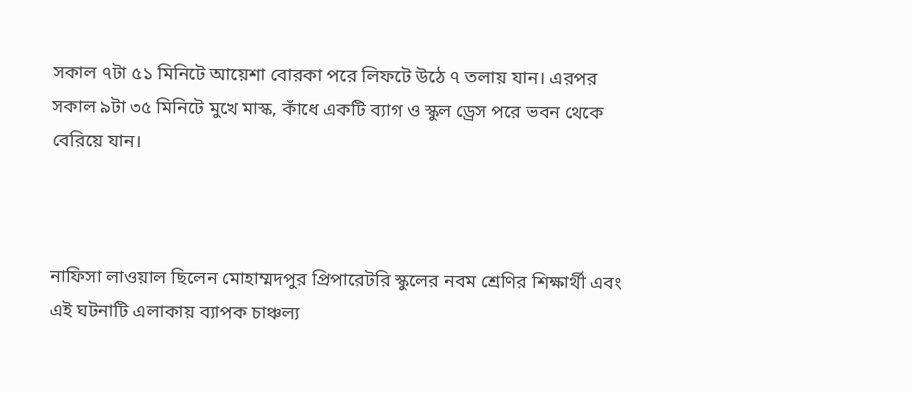সকাল ৭টা ৫১ মিনিটে আয়েশা বোরকা পরে লিফটে উঠে ৭ তলায় যান। এরপর সকাল ৯টা ৩৫ মিনিটে মুখে মাস্ক, কাঁধে একটি ব্যাগ ও স্কুল ড্রেস পরে ভবন থেকে বেরিয়ে যান।



নাফিসা লাওয়াল ছিলেন মোহাম্মদপুর প্রিপারেটরি স্কুলের নবম শ্রেণির শিক্ষার্থী এবং এই ঘটনাটি এলাকায় ব্যাপক চাঞ্চল্য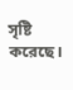সৃষ্টি করেছে।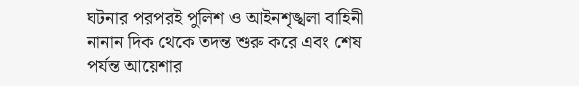ঘটনার পরপরই পুলিশ ও আইনশৃঙ্খলা বাহিনী নানান দিক থেকে তদন্ত শুরু করে এবং শেষ পর্যন্ত আয়েশার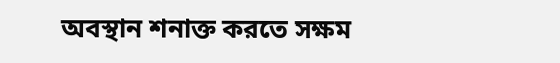অবস্থান শনাক্ত করতে সক্ষম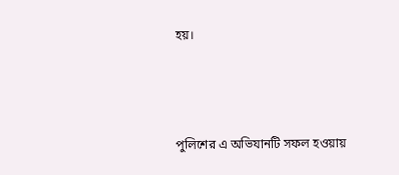হয়।



পুলিশের এ অভিযানটি সফল হওয়ায়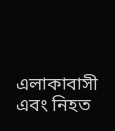এলাকাবাসী এবং নিহত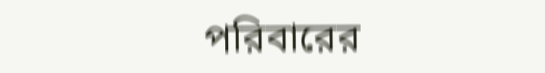পরিবারের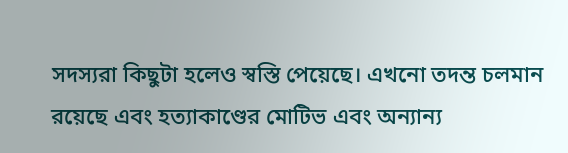সদস্যরা কিছুটা হলেও স্বস্তি পেয়েছে। এখনো তদন্ত চলমান রয়েছে এবং হত্যাকাণ্ডের মোটিভ এবং অন্যান্য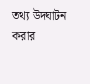তথ্য উদ্ঘাটন করার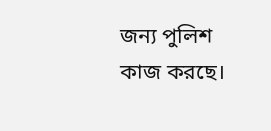জন্য পুলিশ কাজ করছে।